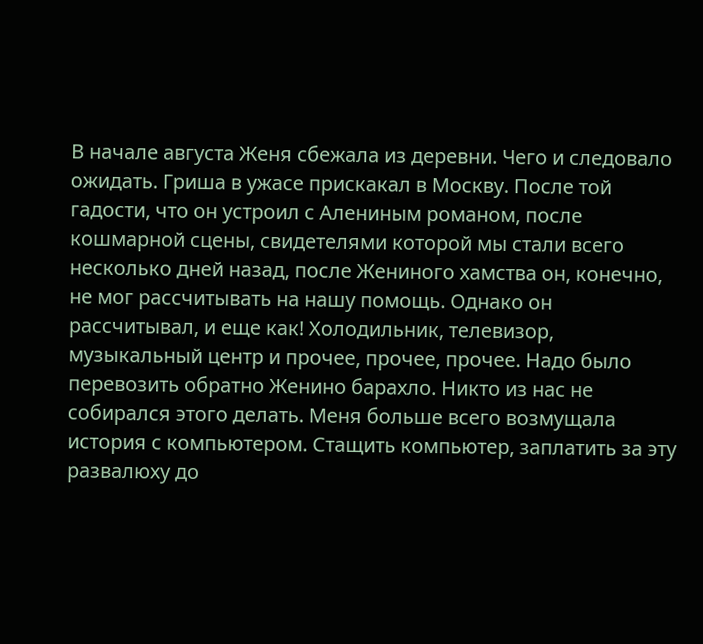В начале августа Женя сбежала из деревни. Чего и следовало ожидать. Гриша в ужасе прискакал в Москву. После той гадости, что он устроил с Алениным романом, после кошмарной сцены, свидетелями которой мы стали всего несколько дней назад, после Жениного хамства он, конечно, не мог рассчитывать на нашу помощь. Однако он рассчитывал, и еще как! Холодильник, телевизор, музыкальный центр и прочее, прочее, прочее. Надо было перевозить обратно Женино барахло. Никто из нас не собирался этого делать. Меня больше всего возмущала история с компьютером. Стащить компьютер, заплатить за эту развалюху до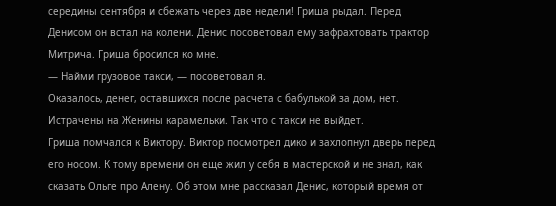середины сентября и сбежать через две недели! Гриша рыдал. Перед Денисом он встал на колени. Денис посоветовал ему зафрахтовать трактор Митрича. Гриша бросился ко мне.
— Найми грузовое такси, — посоветовал я.
Оказалось, денег, оставшихся после расчета с бабулькой за дом, нет. Истрачены на Женины карамельки. Так что с такси не выйдет.
Гриша помчался к Виктору. Виктор посмотрел дико и захлопнул дверь перед его носом. К тому времени он еще жил у себя в мастерской и не знал, как сказать Ольге про Алену. Об этом мне рассказал Денис, который время от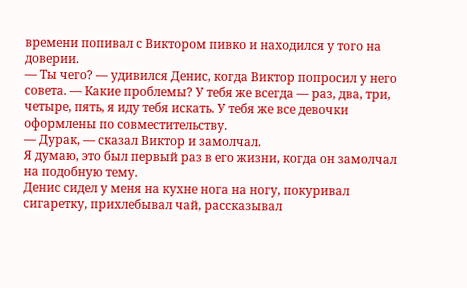времени попивал с Виктором пивко и находился у того на доверии.
— Ты чего? — удивился Денис, когда Виктор попросил у него совета. — Какие проблемы? У тебя же всегда — раз, два, три, четыре, пять, я иду тебя искать. У тебя же все девочки оформлены по совместительству.
— Дурак, — сказал Виктор и замолчал.
Я думаю, это был первый раз в его жизни, когда он замолчал на подобную тему.
Денис сидел у меня на кухне нога на ногу, покуривал сигаретку, прихлебывал чай, рассказывал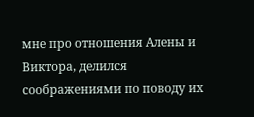мне про отношения Алены и Виктора, делился соображениями по поводу их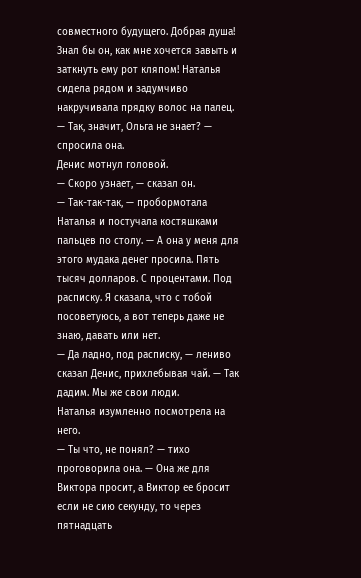совместного будущего. Добрая душа! Знал бы он, как мне хочется завыть и заткнуть ему рот кляпом! Наталья сидела рядом и задумчиво накручивала прядку волос на палец.
— Так, значит, Ольга не знает? — спросила она.
Денис мотнул головой.
— Скоро узнает, — сказал он.
— Так-так-так, — пробормотала Наталья и постучала костяшками пальцев по столу. — А она у меня для этого мудака денег просила. Пять тысяч долларов. С процентами. Под расписку. Я сказала, что с тобой посоветуюсь, а вот теперь даже не знаю, давать или нет.
— Да ладно, под расписку, — лениво сказал Денис, прихлебывая чай. — Так дадим. Мы же свои люди.
Наталья изумленно посмотрела на него.
— Ты что, не понял? — тихо проговорила она. — Она же для Виктора просит, а Виктор ее бросит если не сию секунду, то через пятнадцать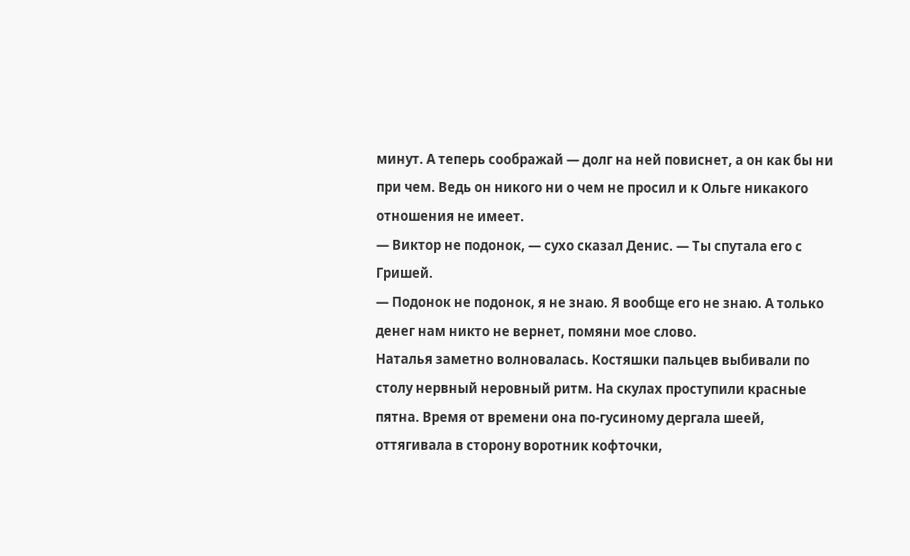минут. А теперь соображай — долг на ней повиснет, а он как бы ни при чем. Ведь он никого ни о чем не просил и к Ольге никакого отношения не имеет.
— Виктор не подонок, — сухо сказал Денис. — Ты спутала его с Гришей.
— Подонок не подонок, я не знаю. Я вообще его не знаю. А только денег нам никто не вернет, помяни мое слово.
Наталья заметно волновалась. Костяшки пальцев выбивали по столу нервный неровный ритм. На скулах проступили красные пятна. Время от времени она по-гусиному дергала шеей, оттягивала в сторону воротник кофточки,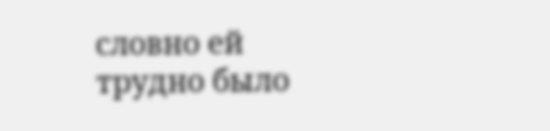словно ей трудно было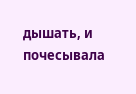дышать, и почесывала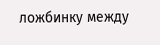ложбинку между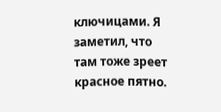ключицами. Я заметил, что там тоже зреет красное пятно.